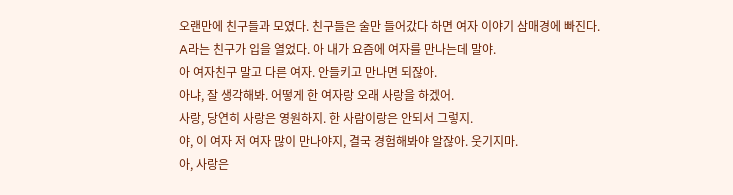오랜만에 친구들과 모였다. 친구들은 술만 들어갔다 하면 여자 이야기 삼매경에 빠진다.
A라는 친구가 입을 열었다. 아 내가 요즘에 여자를 만나는데 말야.
아 여자친구 말고 다른 여자. 안들키고 만나면 되잖아.
아냐, 잘 생각해봐. 어떻게 한 여자랑 오래 사랑을 하겠어.
사랑, 당연히 사랑은 영원하지. 한 사람이랑은 안되서 그렇지.
야, 이 여자 저 여자 많이 만나야지, 결국 경험해봐야 알잖아. 웃기지마.
아, 사랑은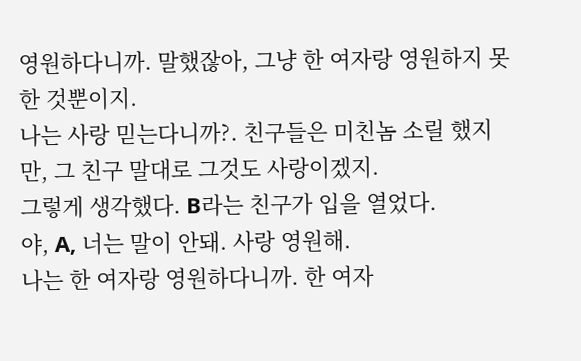영원하다니까. 말했잖아, 그냥 한 여자랑 영원하지 못한 것뿐이지.
나는 사랑 믿는다니까?. 친구들은 미친놈 소릴 했지만, 그 친구 말대로 그것도 사랑이겠지.
그렇게 생각했다. B라는 친구가 입을 열었다.
야, A, 너는 말이 안돼. 사랑 영원해.
나는 한 여자랑 영원하다니까. 한 여자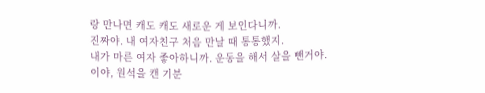랑 만나면 캐도 캐도 새로운 게 보인다니까.
진짜야. 내 여자친구 처음 만날 때 통통했지.
내가 마른 여자 좋아하니까. 운동을 해서 살을 뺀거야.
이야, 원석을 캔 기분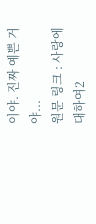이야. 진짜 예쁜 거야...
원문 링크 : 사랑에 대하여2